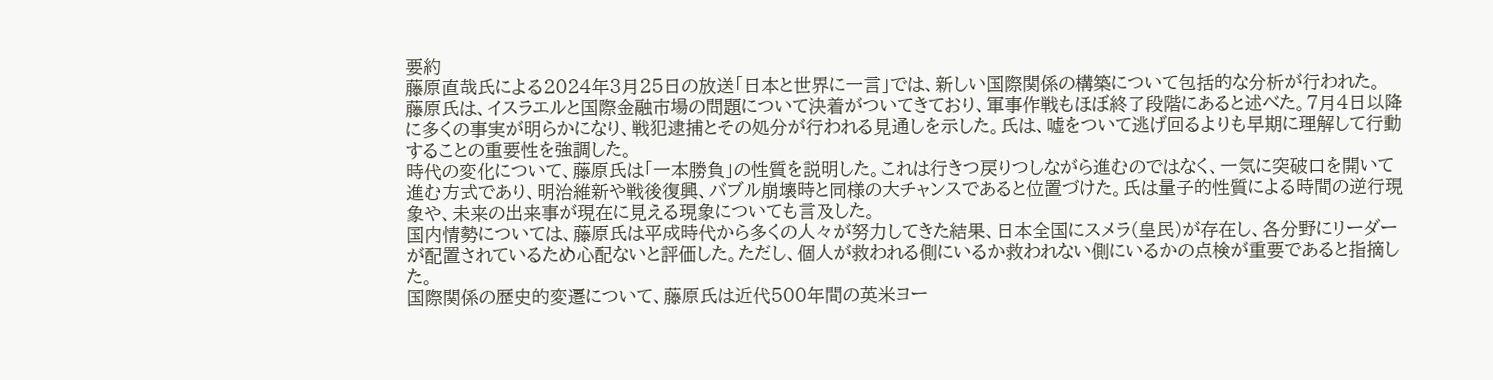要約
藤原直哉氏による2024年3月25日の放送「日本と世界に一言」では、新しい国際関係の構築について包括的な分析が行われた。
藤原氏は、イスラエルと国際金融市場の問題について決着がついてきており、軍事作戦もほぼ終了段階にあると述べた。7月4日以降に多くの事実が明らかになり、戦犯逮捕とその処分が行われる見通しを示した。氏は、嘘をついて逃げ回るよりも早期に理解して行動することの重要性を強調した。
時代の変化について、藤原氏は「一本勝負」の性質を説明した。これは行きつ戻りつしながら進むのではなく、一気に突破口を開いて進む方式であり、明治維新や戦後復興、バブル崩壊時と同様の大チャンスであると位置づけた。氏は量子的性質による時間の逆行現象や、未来の出来事が現在に見える現象についても言及した。
国内情勢については、藤原氏は平成時代から多くの人々が努力してきた結果、日本全国にスメラ(皇民)が存在し、各分野にリーダーが配置されているため心配ないと評価した。ただし、個人が救われる側にいるか救われない側にいるかの点検が重要であると指摘した。
国際関係の歴史的変遷について、藤原氏は近代500年間の英米ヨー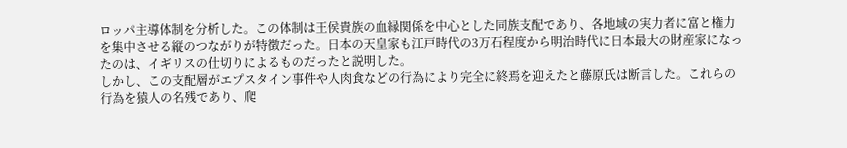ロッパ主導体制を分析した。この体制は王侯貴族の血縁関係を中心とした同族支配であり、各地域の実力者に富と権力を集中させる縦のつながりが特徴だった。日本の天皇家も江戸時代の3万石程度から明治時代に日本最大の財産家になったのは、イギリスの仕切りによるものだったと説明した。
しかし、この支配層がエプスタイン事件や人肉食などの行為により完全に終焉を迎えたと藤原氏は断言した。これらの行為を猿人の名残であり、爬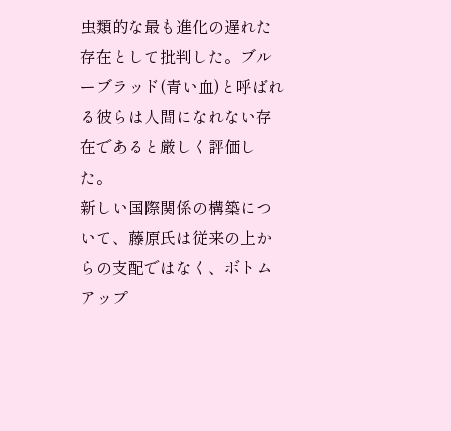虫類的な最も進化の遅れた存在として批判した。ブルーブラッド(青い血)と呼ばれる彼らは人間になれない存在であると厳しく評価した。
新しい国際関係の構築について、藤原氏は従来の上からの支配ではなく、ボトムアップ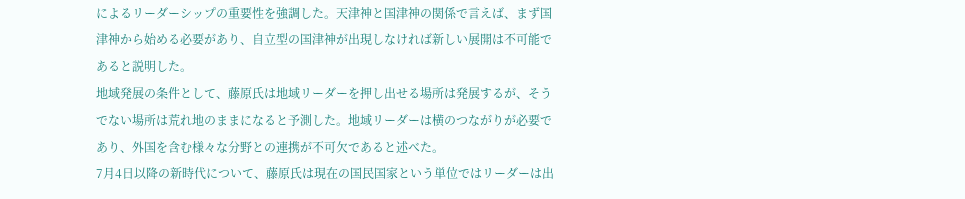によるリーダーシップの重要性を強調した。天津神と国津神の関係で言えば、まず国津神から始める必要があり、自立型の国津神が出現しなければ新しい展開は不可能であると説明した。
地域発展の条件として、藤原氏は地域リーダーを押し出せる場所は発展するが、そうでない場所は荒れ地のままになると予測した。地域リーダーは横のつながりが必要であり、外国を含む様々な分野との連携が不可欠であると述べた。
7月4日以降の新時代について、藤原氏は現在の国民国家という単位ではリーダーは出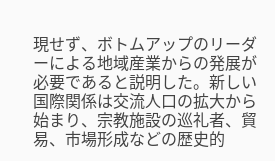現せず、ボトムアップのリーダーによる地域産業からの発展が必要であると説明した。新しい国際関係は交流人口の拡大から始まり、宗教施設の巡礼者、貿易、市場形成などの歴史的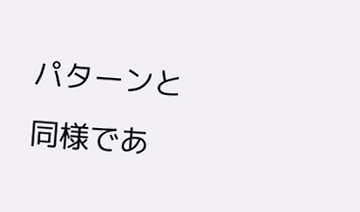パターンと同様であ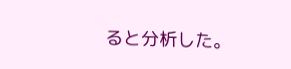ると分析した。